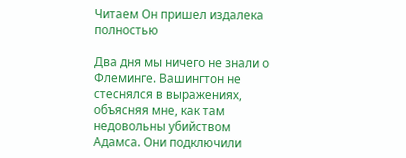Читаем Он пришел издалека полностью

Два дня мы ничего не знали о Флеминге. Вашингтон не стеснялся в выражениях, объясняя мне, как там недовольны убийством Адамса. Они подключили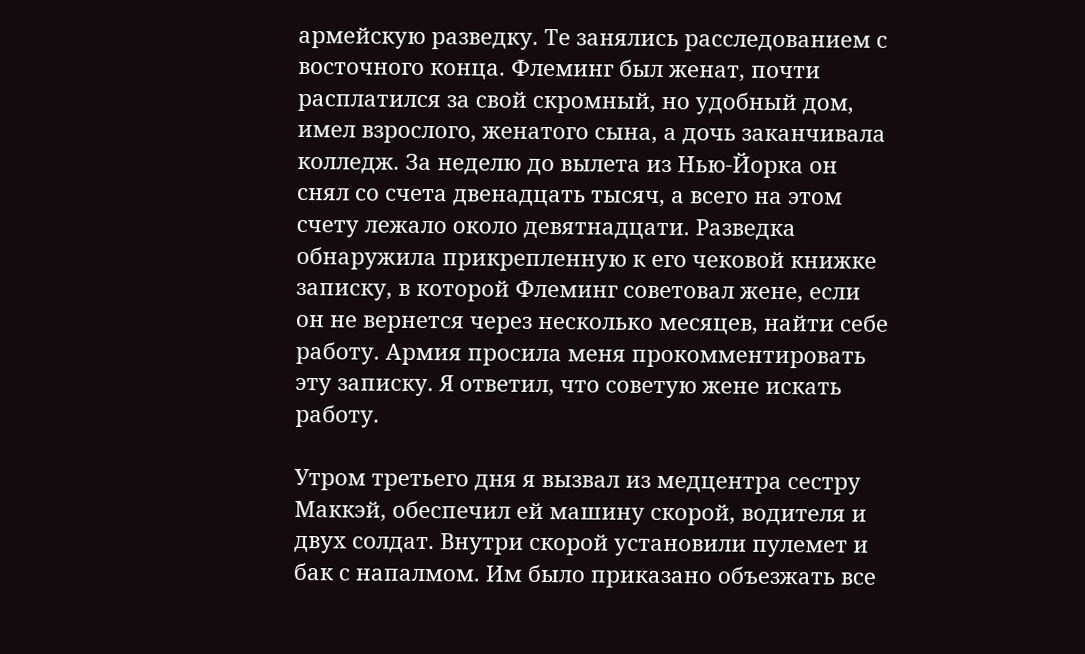армейскую разведку. Те занялись расследованием с восточного конца. Флеминг был женат, почти расплатился за свой скромный, но удобный дом, имел взрослого, женатого сына, а дочь заканчивала колледж. За неделю до вылета из Нью-Йорка он снял со счета двенадцать тысяч, а всего на этом счету лежало около девятнадцати. Разведка обнаружила прикрепленную к его чековой книжке записку, в которой Флеминг советовал жене, если он не вернется через несколько месяцев, найти себе работу. Армия просила меня прокомментировать эту записку. Я ответил, что советую жене искать работу.

Утром третьего дня я вызвал из медцентра сестру Маккэй, обеспечил ей машину скорой, водителя и двух солдат. Внутри скорой установили пулемет и бак с напалмом. Им было приказано объезжать все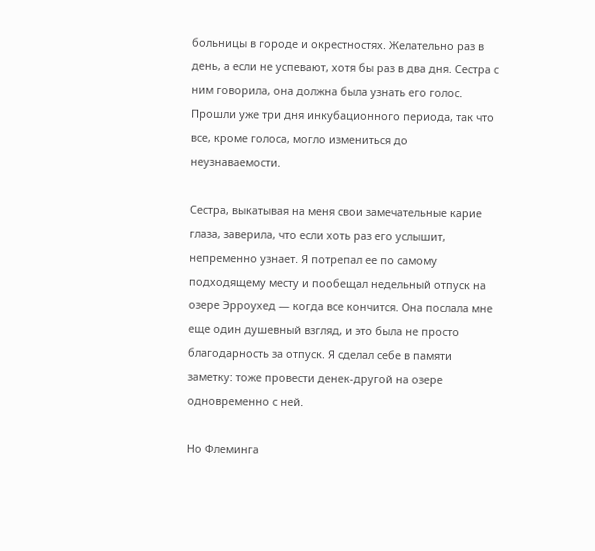больницы в городе и окрестностях. Желательно раз в день, а если не успевают, хотя бы раз в два дня. Сестра с ним говорила, она должна была узнать его голос. Прошли уже три дня инкубационного периода, так что все, кроме голоса, могло измениться до неузнаваемости.

Сестра, выкатывая на меня свои замечательные карие глаза, заверила, что если хоть раз его услышит, непременно узнает. Я потрепал ее по самому подходящему месту и пообещал недельный отпуск на озере Эрроухед — когда все кончится. Она послала мне еще один душевный взгляд, и это была не просто благодарность за отпуск. Я сделал себе в памяти заметку: тоже провести денек-другой на озере одновременно с ней.

Но Флеминга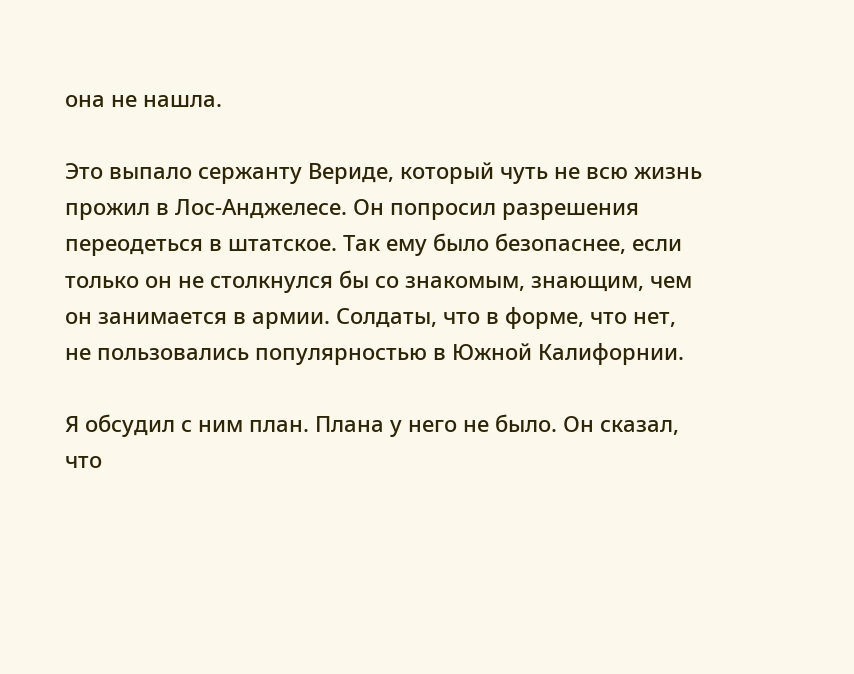она не нашла.

Это выпало сержанту Вериде, который чуть не всю жизнь прожил в Лос-Анджелесе. Он попросил разрешения переодеться в штатское. Так ему было безопаснее, если только он не столкнулся бы со знакомым, знающим, чем он занимается в армии. Солдаты, что в форме, что нет, не пользовались популярностью в Южной Калифорнии.

Я обсудил с ним план. Плана у него не было. Он сказал, что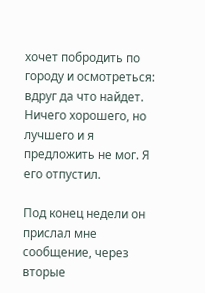хочет побродить по городу и осмотреться: вдруг да что найдет. Ничего хорошего, но лучшего и я предложить не мог. Я его отпустил.

Под конец недели он прислал мне сообщение, через вторые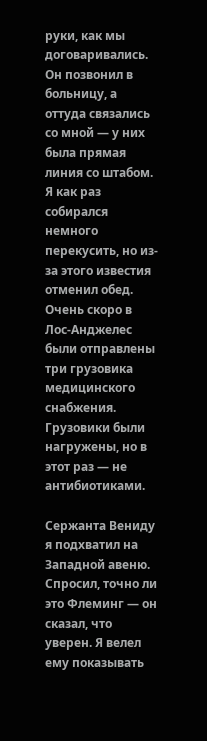руки, как мы договаривались. Он позвонил в больницу, а оттуда связались со мной — у них была прямая линия со штабом. Я как раз собирался немного перекусить, но из-за этого известия отменил обед. Очень скоро в Лос-Анджелес были отправлены три грузовика медицинского снабжения. Грузовики были нагружены, но в этот раз — не антибиотиками.

Сержанта Вениду я подхватил на Западной авеню. Спросил, точно ли это Флеминг — он сказал, что уверен. Я велел ему показывать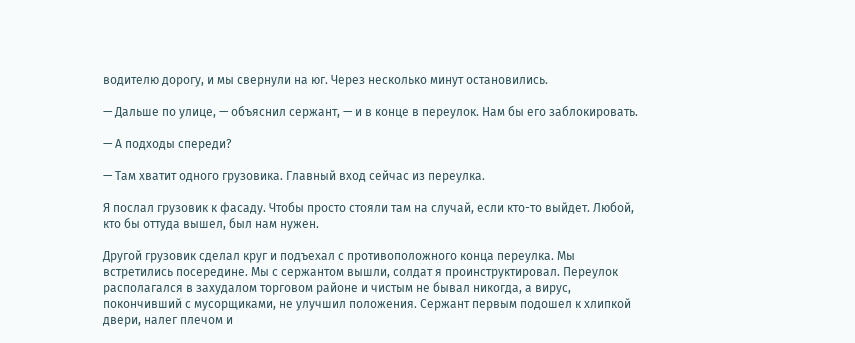водителю дорогу, и мы свернули на юг. Через несколько минут остановились.

— Дальше по улице, — объяснил сержант, — и в конце в переулок. Нам бы его заблокировать.

— А подходы спереди?

— Там хватит одного грузовика. Главный вход сейчас из переулка.

Я послал грузовик к фасаду. Чтобы просто стояли там на случай, если кто-то выйдет. Любой, кто бы оттуда вышел, был нам нужен.

Другой грузовик сделал круг и подъехал с противоположного конца переулка. Мы встретились посередине. Мы с сержантом вышли, солдат я проинструктировал. Переулок располагался в захудалом торговом районе и чистым не бывал никогда, а вирус, покончивший с мусорщиками, не улучшил положения. Сержант первым подошел к хлипкой двери, налег плечом и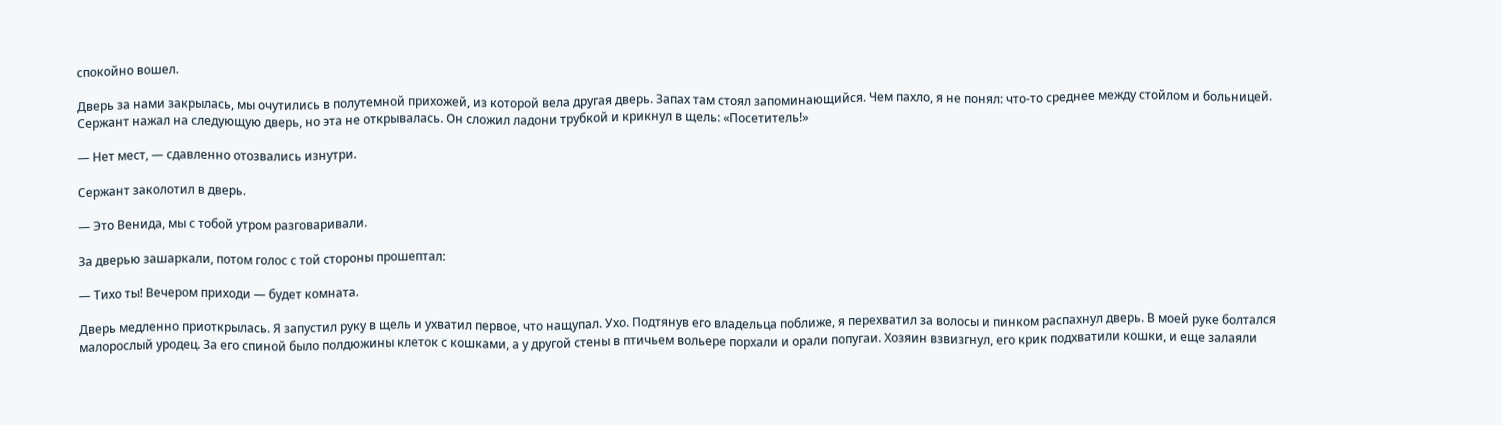спокойно вошел.

Дверь за нами закрылась, мы очутились в полутемной прихожей, из которой вела другая дверь. Запах там стоял запоминающийся. Чем пахло, я не понял: что-то среднее между стойлом и больницей. Сержант нажал на следующую дверь, но эта не открывалась. Он сложил ладони трубкой и крикнул в щель: «Посетитель!»

— Нет мест, — сдавленно отозвались изнутри.

Сержант заколотил в дверь.

— Это Венида, мы с тобой утром разговаривали.

За дверью зашаркали, потом голос с той стороны прошептал:

— Тихо ты! Вечером приходи — будет комната.

Дверь медленно приоткрылась. Я запустил руку в щель и ухватил первое, что нащупал. Ухо. Подтянув его владельца поближе, я перехватил за волосы и пинком распахнул дверь. В моей руке болтался малорослый уродец. За его спиной было полдюжины клеток с кошками, а у другой стены в птичьем вольере порхали и орали попугаи. Хозяин взвизгнул, его крик подхватили кошки, и еще залаяли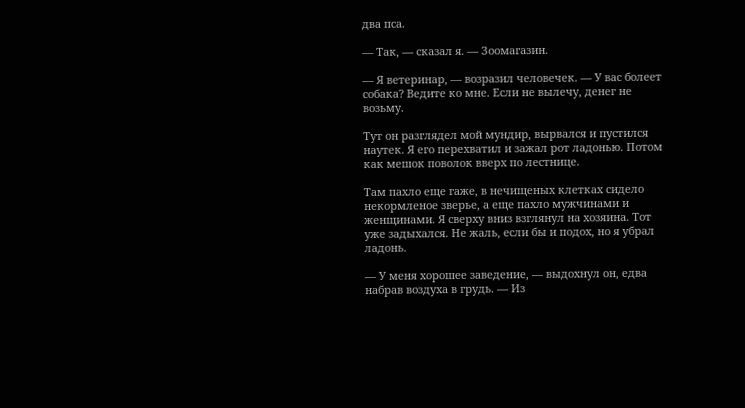два пса.

— Так, — сказал я. — Зоомагазин.

— Я ветеринар, — возразил человечек. — У вас болеет собака? Ведите ко мне. Если не вылечу, денег не возьму.

Тут он разглядел мой мундир, вырвался и пустился наутек. Я его перехватил и зажал рот ладонью. Потом как мешок поволок вверх по лестнице.

Там пахло еще гаже, в нечищеных клетках сидело некормленое зверье, а еще пахло мужчинами и женщинами. Я сверху вниз взглянул на хозяина. Тот уже задыхался. Не жаль, если бы и подох, но я убрал ладонь.

— У меня хорошее заведение, — выдохнул он, едва набрав воздуха в грудь. — Из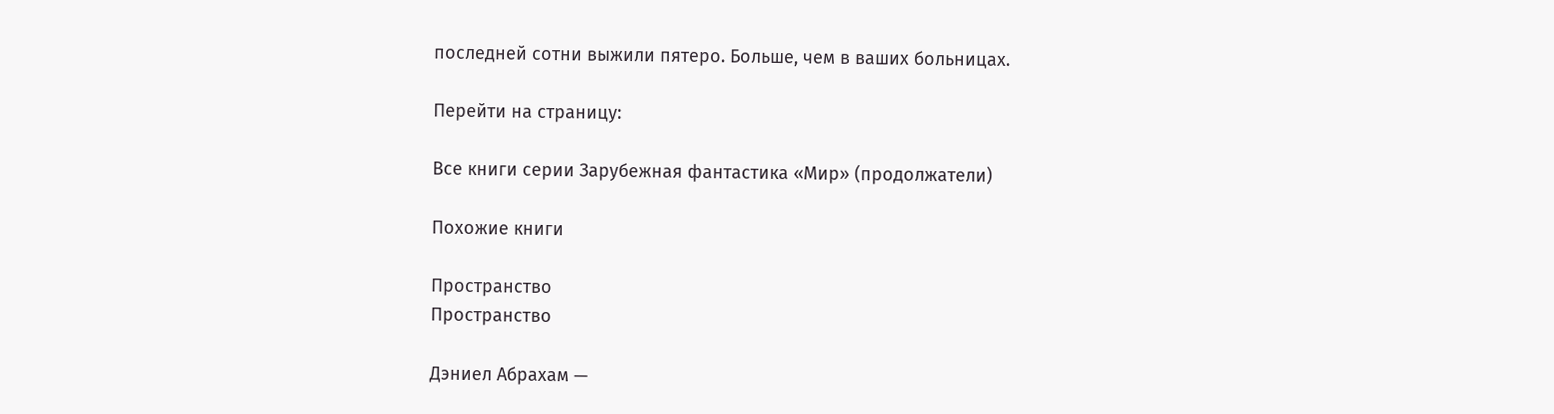последней сотни выжили пятеро. Больше, чем в ваших больницах.

Перейти на страницу:

Все книги серии Зарубежная фантастика «Мир» (продолжатели)

Похожие книги

Пространство
Пространство

Дэниел Абрахам —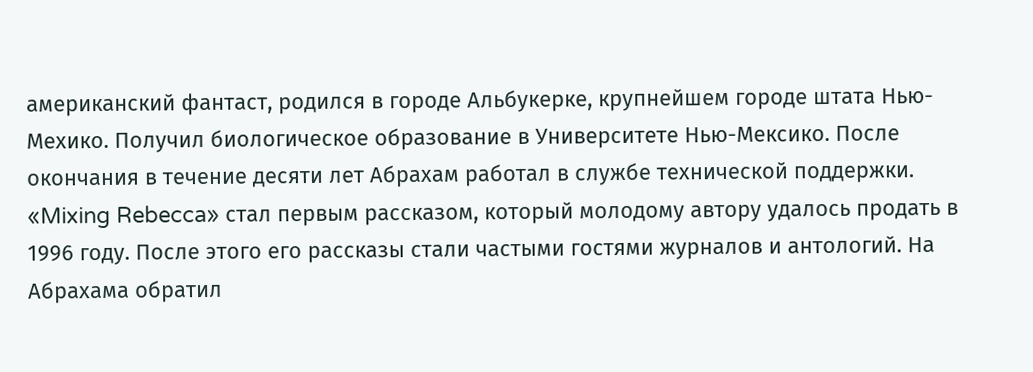американский фантаст, родился в городе Альбукерке, крупнейшем городе штата Нью-Мехико. Получил биологическое образование в Университете Нью-Мексико. После окончания в течение десяти лет Абрахам работал в службе технической поддержки. «Mixing Rebecca» стал первым рассказом, который молодому автору удалось продать в 1996 году. После этого его рассказы стали частыми гостями журналов и антологий. На Абрахама обратил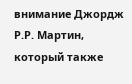внимание Джордж Р.Р. Мартин, который также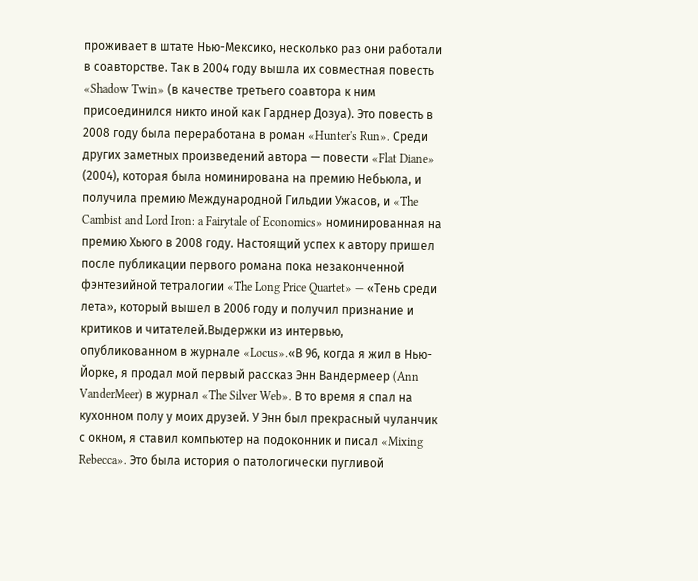проживает в штате Нью-Мексико, несколько раз они работали в соавторстве. Так в 2004 году вышла их совместная повесть «Shadow Twin» (в качестве третьего соавтора к ним присоединился никто иной как Гарднер Дозуа). Это повесть в 2008 году была переработана в роман «Hunter's Run». Среди других заметных произведений автора — повести «Flat Diane» (2004), которая была номинирована на премию Небьюла, и получила премию Международной Гильдии Ужасов, и «The Cambist and Lord Iron: a Fairytale of Economics» номинированная на премию Хьюго в 2008 году. Настоящий успех к автору пришел после публикации первого романа пока незаконченной фэнтезийной тетралогии «The Long Price Quartet» — «Тень среди лета», который вышел в 2006 году и получил признание и критиков и читателей.Выдержки из интервью, опубликованном в журнале «Locus».«В 96, когда я жил в Нью-Йорке, я продал мой первый рассказ Энн Вандермеер (Ann VanderMeer) в журнал «The Silver Web». В то время я спал на кухонном полу у моих друзей. У Энн был прекрасный чуланчик с окном, я ставил компьютер на подоконник и писал «Mixing Rebecca». Это была история о патологически пугливой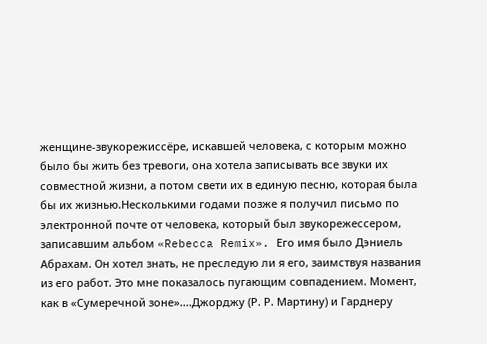женщине-звукорежиссёре, искавшей человека, с которым можно было бы жить без тревоги, она хотела записывать все звуки их совместной жизни, а потом свети их в единую песню, которая была бы их жизнью.Несколькими годами позже я получил письмо по электронной почте от человека, который был звукорежессером, записавшим альбом «Rebecca Remix». Его имя было Дэниель Абрахам. Он хотел знать, не преследую ли я его, заимствуя названия из его работ. Это мне показалось пугающим совпадением. Момент, как в «Сумеречной зоне»....Джорджу (Р. Р. Мартину) и Гарднеру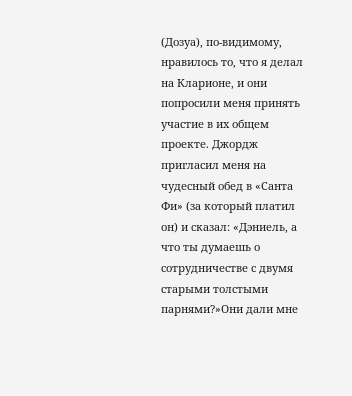(Дозуа), по-видимому, нравилось то, что я делал на Кларионе, и они попросили меня принять участие в их общем проекте. Джордж пригласил меня на чудесный обед в «Санта Фи» (за который платил он) и сказал: «Дэниель, а что ты думаешь о сотрудничестве с двумя старыми толстыми парнями?»Они дали мне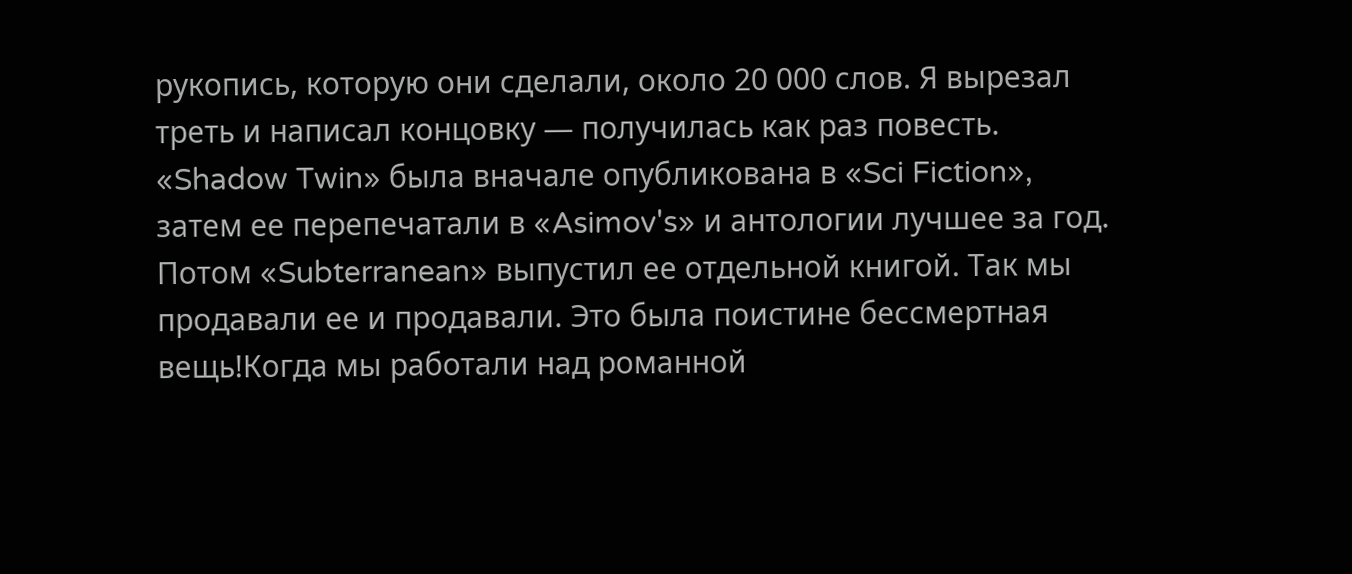рукопись, которую они сделали, около 20 000 слов. Я вырезал треть и написал концовку — получилась как раз повесть. «Shadow Twin» была вначале опубликована в «Sci Fiction», затем ее перепечатали в «Asimov's» и антологии лучшее за год. Потом «Subterranean» выпустил ее отдельной книгой. Так мы продавали ее и продавали. Это была поистине бессмертная вещь!Когда мы работали над романной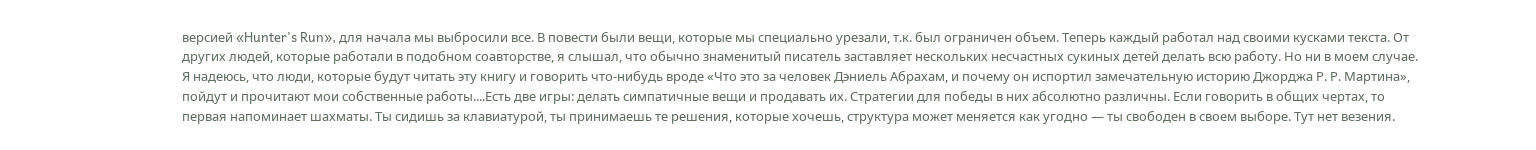версией «Hunter's Run», для начала мы выбросили все. В повести были вещи, которые мы специально урезали, т.к. был ограничен объем. Теперь каждый работал над своими кусками текста. От других людей, которые работали в подобном соавторстве, я слышал, что обычно знаменитый писатель заставляет нескольких несчастных сукиных детей делать всю работу. Но ни в моем случае. Я надеюсь, что люди, которые будут читать эту книгу и говорить что-нибудь вроде «Что это за человек Дэниель Абрахам, и почему он испортил замечательную историю Джорджа Р. Р. Мартина», пойдут и прочитают мои собственные работы....Есть две игры: делать симпатичные вещи и продавать их. Стратегии для победы в них абсолютно различны. Если говорить в общих чертах, то первая напоминает шахматы. Ты сидишь за клавиатурой, ты принимаешь те решения, которые хочешь, структура может меняется как угодно — ты свободен в своем выборе. Тут нет везения.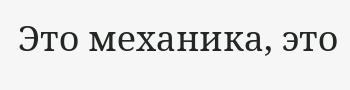Это механика, это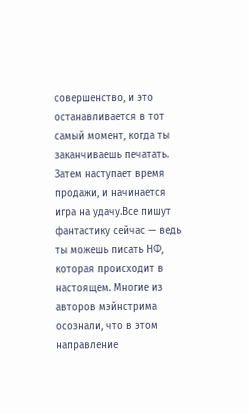совершенство, и это останавливается в тот самый момент, когда ты заканчиваешь печатать. Затем наступает время продажи, и начинается игра на удачу.Все пишут фантастику сейчас — ведь ты можешь писать НФ, которая происходит в настоящем. Многие из авторов мэйнстрима осознали, что в этом направление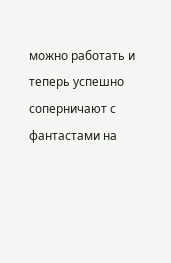можно работать и теперь успешно соперничают с фантастами на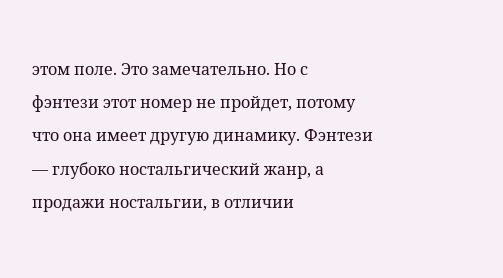этом поле. Это замечательно. Но с фэнтези этот номер не пройдет, потому что она имеет другую динамику. Фэнтези — глубоко ностальгический жанр, а продажи ностальгии, в отличии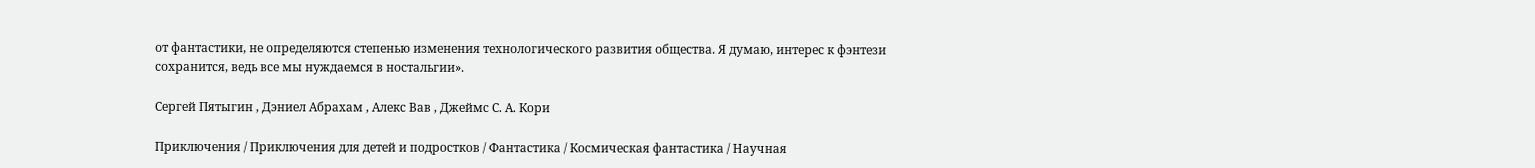от фантастики, не определяются степенью изменения технологического развития общества. Я думаю, интерес к фэнтези сохранится, ведь все мы нуждаемся в ностальгии».

Сергей Пятыгин , Дэниел Абрахам , Алекс Вав , Джеймс С. А. Кори

Приключения / Приключения для детей и подростков / Фантастика / Космическая фантастика / Научная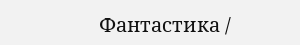Фантастика /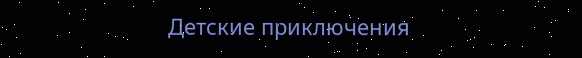Детские приключения